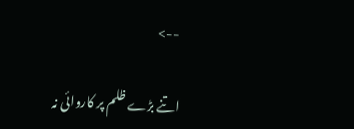-->

اتنے بڑے ظلم پر کاروائی نہ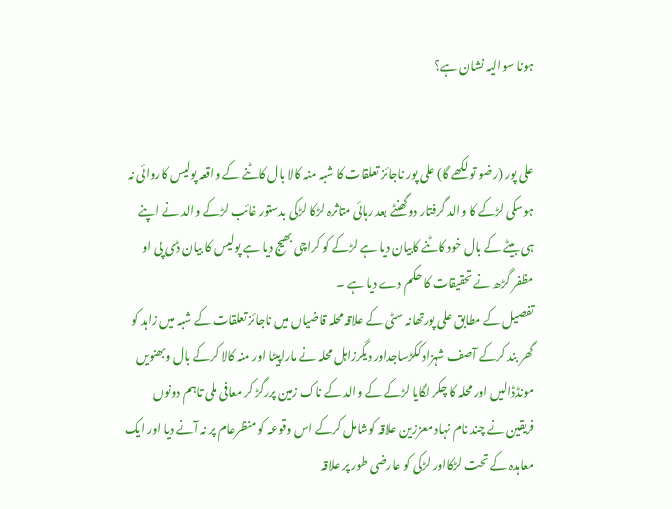ہونا سوالیہ نشان ہے؟


علی پور (رضو تو لکھے گا) علی پور ناجائز تعلقات کا شبہ منہ کالا بال کاٹنے کے واقعہ پولیس کاروائی نہ ہوسکی لڑکے کا والد گرفتار دوگھنٹے بعد رہائی متاثرہ لڑکا لڑکی بدستور غائب لڑکے والد نے اپنے ہی بیٹے کے بال خود کاٹنے کابیان دیا ہے لڑکے کو کراچی بھیج دیا ہے پولیس کا بیان ڈی پی او مظفر گڑھ نے تحقیقات کا حکم دے دیا ہے ۔
تفصیل کے مطابق علی پورتھانہ سٹی کے علاقہ محلہ قاضیاں میں ناجائز تعلقات کے شبہ میں زاہد کو گھر بند کرکے آصف شہزادککڑساجداور دیگرزاہل محلہ نے ماراپیٹا اور منہ کالا کرکے بال وبھنویں مونڈڈالیں اور محلہ کا چکر لگایا لڑکے کے والد کے ناک زمین پررگڑ کر معافی ملی تاہم دونوں فریقین نے چند نام نہاد معززین علاقہ کوشامل کرکے اس وقوعہ کو منظرعام پر نہ آنے دیا اور ایک معاہدہ کے تحت لڑکااور لڑکی کو عارضی طور پر علاقہ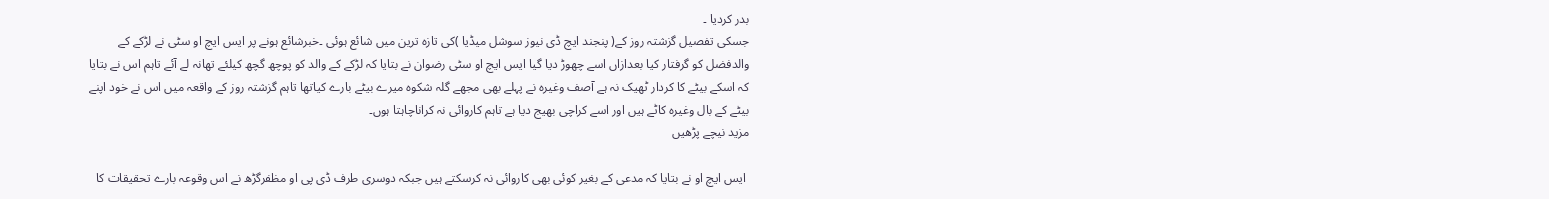بدر کردیا ۔
جسکی تفصیل گزشتہ روز کے( پنجند ایچ ڈی نیوز سوشل میڈیا )کی تازہ ترین میں شائع ہوئی ۔خبرشائع ہونے پر ایس ایچ او سٹی نے لڑکے کے والدفضل کو گرفتار کیا بعدازاں اسے چھوڑ دیا گیا ایس ایچ او سٹی رضوان نے بتایا کہ لڑکے کے والد کو پوچھ گچھ کیلئے تھانہ لے آئے تاہم اس نے بتایا کہ اسکے بیٹے کا کردار ٹھیک نہ ہے آصف وغیرہ نے پہلے بھی مجھے گلہ شکوہ میرے بیٹے بارے کیاتھا تاہم گزشتہ روز کے واقعہ میں اس نے خود اپنے بیٹے کے بال وغیرہ کاٹے ہیں اور اسے کراچی بھیج دیا ہے تاہم کاروائی نہ کراناچاہتا ہوں۔
مزید نیچے پڑھیں

 ایس ایچ او نے بتایا کہ مدعی کے بغیر کوئی بھی کاروائی نہ کرسکتے ہیں جبکہ دوسری طرف ڈی پی او مظفرگڑھ نے اس وقوعہ بارے تحقیقات کا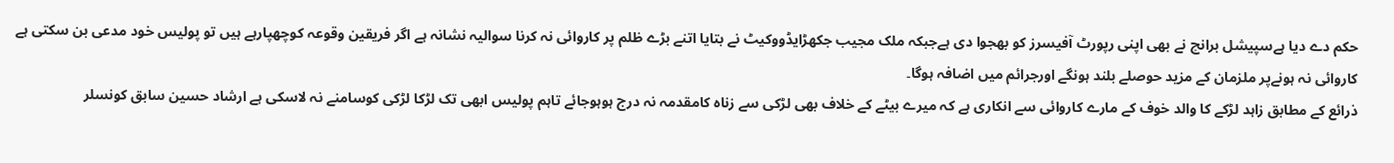حکم دے دیا ہےسپیشل برانچ نے بھی اپنی رپورٹ آفیسرز کو بھجوا دی ہےجبکہ ملک مجیب جکھڑایڈووکیٹ نے بتایا اتنے بڑے ظلم پر کاروائی نہ کرنا سوالیہ نشانہ ہے اگر فریقین وقوعہ کوچھپارہے ہیں تو پولیس خود مدعی بن سکتی ہے کاروائی نہ ہونےپر ملزمان کے مزید حوصلے بلند ہونگے اورجرائم میں اضافہ ہوگا۔
ذرائع کے مطابق زاہد لڑکے کا والد خوف کے مارے کاروائی سے انکاری ہے کہ میرے بیٹے کے خلاف بھی لڑکی سے زناہ کامقدمہ نہ درج ہوہوجائے تاہم پولیس ابھی تک لڑکا لڑکی کوسامنے نہ لاسکی ہے ارشاد حسین سابق کونسلر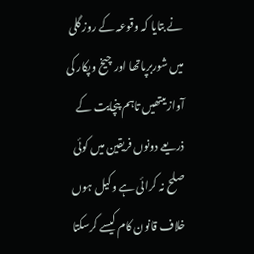نے بتایا کہ وقوعہ کے روز گلی میں شوربرپاتھا اور چیخ وپکار کی آوازیںتھیں تاہم پنچایت کے ذریعے دونوں فریقین میں کوئی صلح نہ کرائی ہے وکیل ہوں خلاف قانون کام کیسے کرسکتا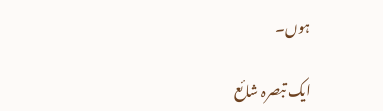ہوں۔

ایک تبصرہ شائع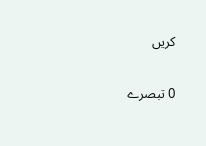کریں

0 تبصرے